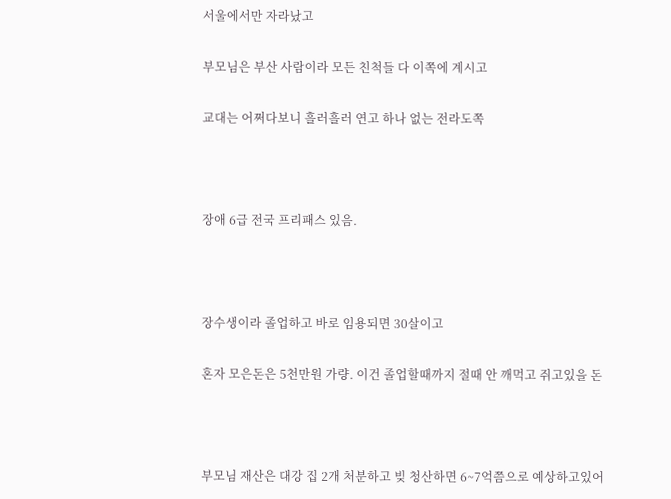서울에서만 자라났고

부모님은 부산 사람이라 모든 친척들 다 이쪽에 계시고

교대는 어쩌다보니 흘러흘러 연고 하나 없는 전라도쪽



장애 6급 전국 프리패스 있음.



장수생이라 졸업하고 바로 임용되면 30살이고

혼자 모은돈은 5천만원 가량. 이건 졸업할때까지 절때 안 깨먹고 쥐고있을 돈



부모님 재산은 대강 집 2개 처분하고 빚 청산하면 6~7억쯤으로 예상하고있어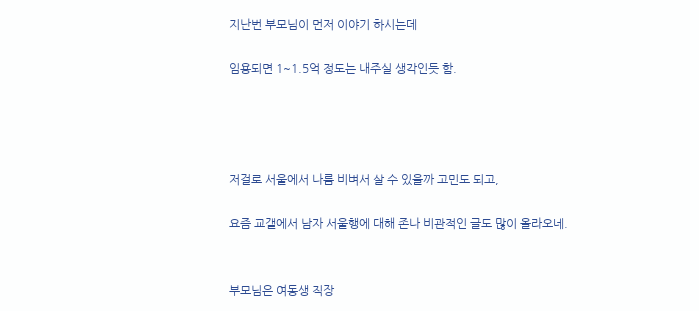지난번 부모님이 먼저 이야기 하시는데

임용되면 1~1.5억 정도는 내주실 생각인듯 함.




저걸로 서울에서 나름 비벼서 살 수 있을까 고민도 되고,

요즘 교갤에서 남자 서울행에 대해 존나 비관적인 글도 많이 올라오네.


부모님은 여동생 직장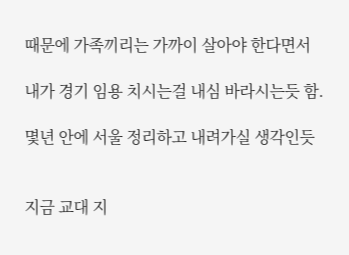때문에 가족끼리는 가까이 살아야 한다면서

내가 경기 임용 치시는걸 내심 바라시는듯 함.

몇년 안에 서울 정리하고 내려가실 생각인듯


지금 교대 지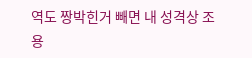역도 짱박힌거 빼면 내 성격상 조용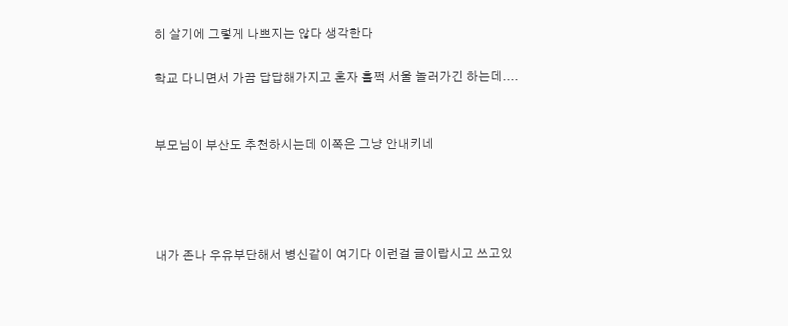히 살기에 그렇게 나쁘지는 않다 생각한다

학교 다니면서 가끔 답답해가지고 혼자 훌쩍 서울 놀러가긴 하는데....


부모님이 부산도 추천하시는데 이쪽은 그냥 안내키네




내가 존나 우유부단해서 병신같이 여기다 이런걸 글이랍시고 쓰고있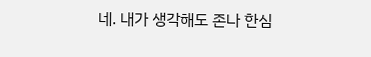네. 내가 생각해도 존나 한심